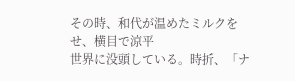その時、和代が温めたミルクを
せ、横目で涼平
世界に没頭している。時折、「ナ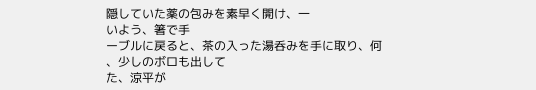隠していた薬の包みを素早く開け、一
いよう、箸で手
ーブルに戻ると、茶の入った湯呑みを手に取り、何
、少しのボロも出して
た、涼平が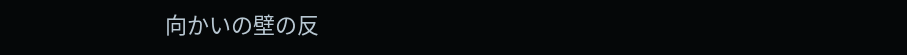向かいの壁の反